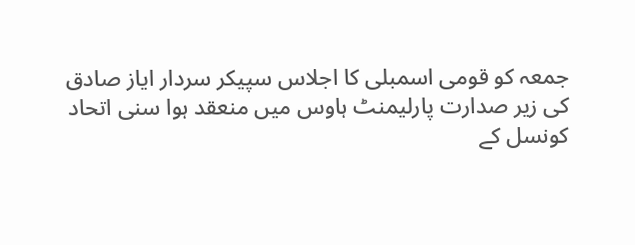جمعہ کو قومی اسمبلی کا اجلاس سپیکر سردار ایاز صادق کی زیر صدارت پارلیمنٹ ہاوس میں منعقد ہوا سنی اتحاد کونسل کے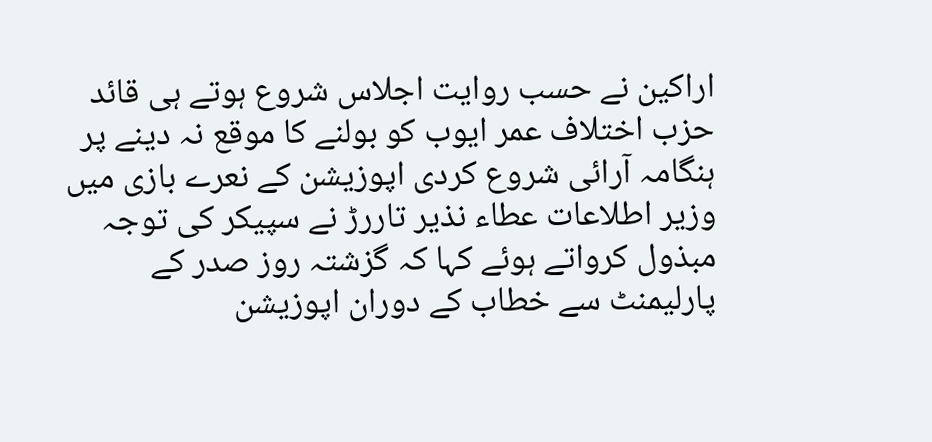اراکین نے حسب روایت اجلاس شروع ہوتے ہی قائد حزب اختلاف عمر ایوب کو بولنے کا موقع نہ دینے پر ہنگامہ آرائی شروع کردی اپوزیشن کے نعرے بازی میں وزیر اطلاعات عطاء نذیر تاررڑ نے سپیکر کی توجہ مبذول کرواتے ہوئے کہا کہ گزشتہ روز صدر کے پارلیمنٹ سے خطاب کے دوران اپوزیشن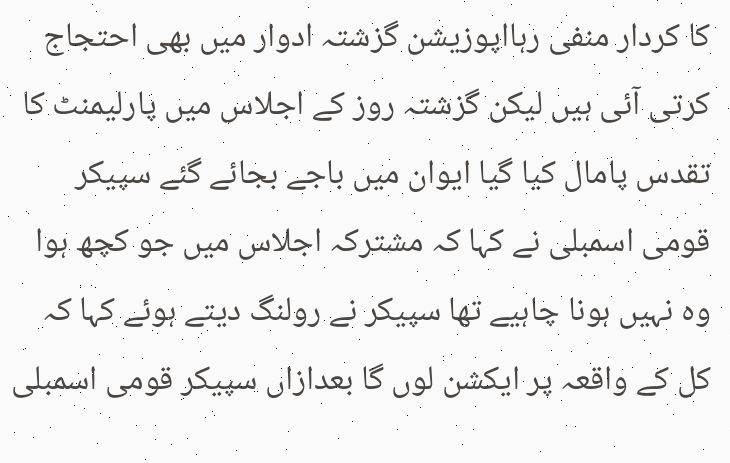کا کردار منفی رہااپوزیشن گزشتہ ادوار میں بھی احتجاج کرتی آئی ہیں لیکن گزشتہ روز کے اجلاس میں پارلیمنٹ کا تقدس پامال کیا گیا ایوان میں باجے بجائے گئے سپیکر قومی اسمبلی نے کہا کہ مشترکہ اجلاس میں جو کچھ ہوا وہ نہیں ہونا چاہیے تھا سپیکر نے رولنگ دیتے ہوئے کہا کہ کل کے واقعہ پر ایکشن لوں گا بعدازاں سپیکر قومی اسمبلی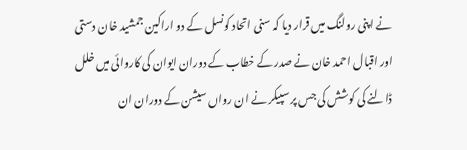نے اپنی رولنگ میں قرار دیا کہ سنی اتحاد کونسل کے دو اراکین جمشید خان دستی اور اقبال احمد خان نے صدر کے خطاب کے دوران ایوان کی کاروائی میں خلل ڈالنے کی کوشش کی جس پر سپیکر نے ان رواں سیشن کے دوران ان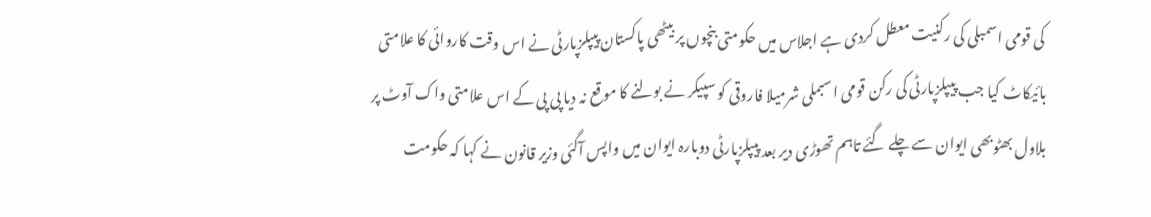کی قومی اسمبلی کی رکنیت معطل کردی ہے اجلاس میں حکومتی بنچوں پر بیٹھی پاکستان پیپلزپارٹی نے اس وقت کاروائی کا علامتی بائیکاٹ کیا جب پیپلزپارٹی کی رکن قومی اسبملی شرمیلا فاروقی کو سپیکر نے بولنے کا موقع نہ دیا پی پی کے اس علامتی واک آوٹ پر بلاول بھٹوبھی ایوان سے چلے گئے تاہم تھوڑی دیر بعد پیپلزپارٹی دوبارہ ایوان میں واپس آگئی وزیر قانون نے کہا کہ حکومت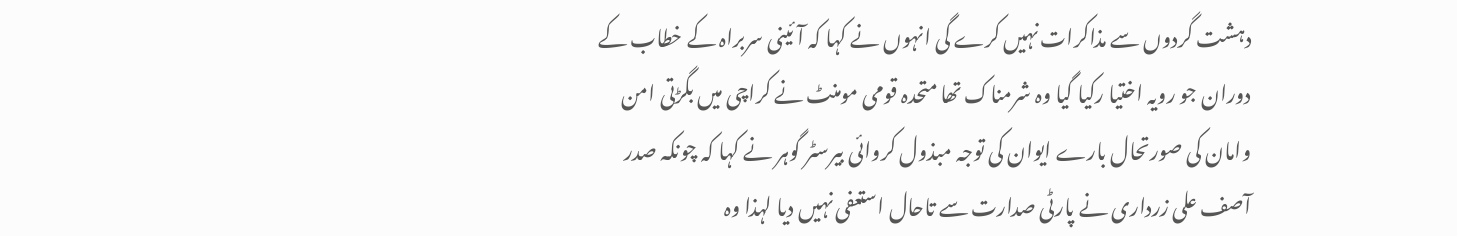دہشت گردوں سے مذاکرات نہیں کرے گی انہوں نے کہا کہ آئینی سربراہ کے خطاب کے دوران جو رویہ اختیا رکیا گیا وہ شرمناک تھا متحدہ قومی مومنٹ نے کراچی میں بگڑتی امن وامان کی صورتحال بارے ایوان کی توجہ مبذول کروائی بیرسٹر گوہر نے کہا کہ چونکہ صدر آصف علی زرداری نے پارٹی صدارت سے تاحال استعفی نہیں دیا لہذا وہ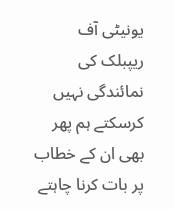یونیٹی آف ریپبلک کی نمائندگی نہیں کرسکتے ہم پھر بھی ان کے خطاب پر بات کرنا چاہتے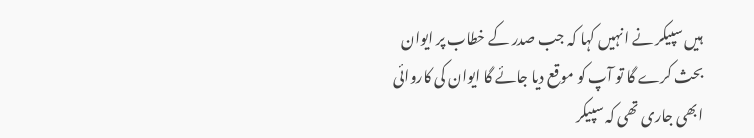ہیں سپیکر نے انہیں کہا کہ جب صدر کے خطاب پر ایوان بحث کرے گا تو آپ کو موقع دیا جائے گا ایوان کی کاروائی ابھی جاری تھی کہ سپیکر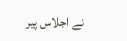نے اجلاس پیر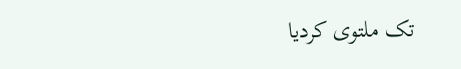تک ملتوی کردیا